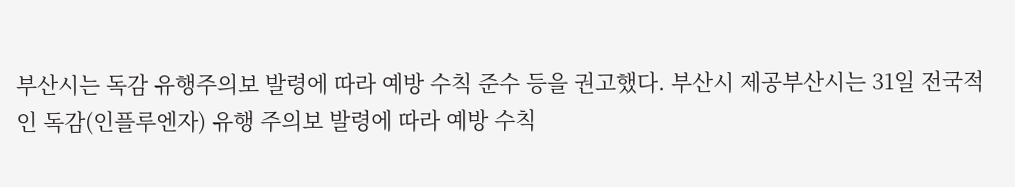부산시는 독감 유행주의보 발령에 따라 예방 수칙 준수 등을 권고했다. 부산시 제공부산시는 31일 전국적인 독감(인플루엔자) 유행 주의보 발령에 따라 예방 수칙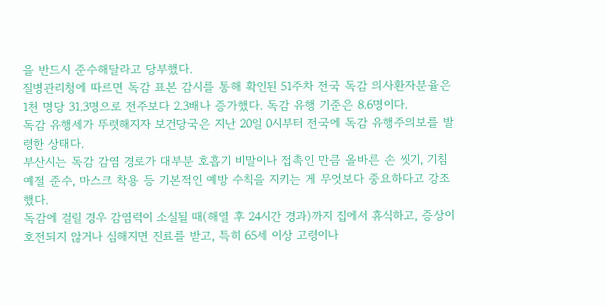을 반드시 준수해달라고 당부했다.
질병관리청에 따르면 독감 표본 감시를 통해 확인된 51주차 전국 독감 의사환자분율은 1천 명당 31.3명으로 전주보다 2.3배나 증가했다. 독감 유행 기준은 8.6명이다.
독감 유행세가 뚜렷해지자 보건당국은 지난 20일 0시부터 전국에 독감 유행주의보를 발령한 상태다.
부산시는 독감 감염 경로가 대부분 호흡기 비말이나 접촉인 만큼 올바른 손 씻기, 기침 예절 준수, 마스크 착용 등 기본적인 예방 수칙을 지키는 게 무엇보다 중요하다고 강조했다.
독감에 걸릴 경우 감염력이 소실될 때(해열 후 24시간 경과)까지 집에서 휴식하고, 증상이 호전되지 않거나 심해지면 진료를 받고, 특히 65세 이상 고령이나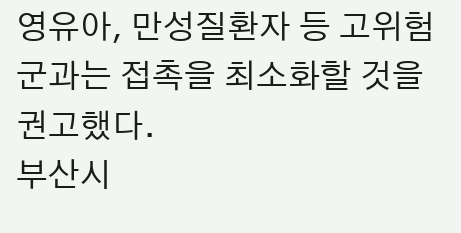영유아, 만성질환자 등 고위험군과는 접촉을 최소화할 것을 권고했다.
부산시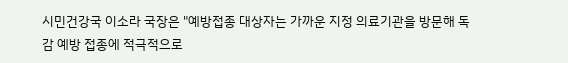시민건강국 이소라 국장은 "예방접종 대상자는 가까운 지정 의료기관을 방문해 독감 예방 접종에 적극적으로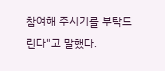참여해 주시기를 부탁드린다"고 말했다.